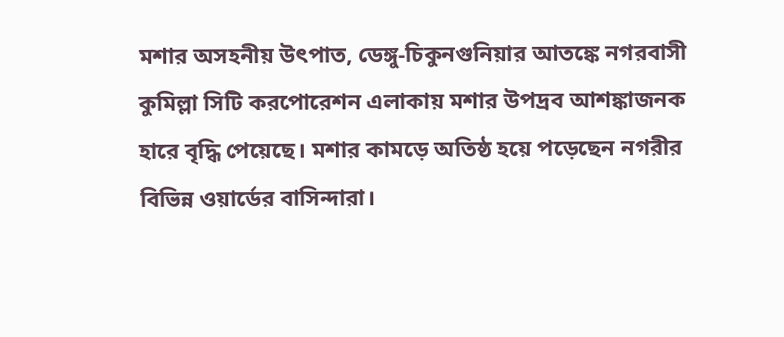মশার অসহনীয় উৎপাত, ডেঙ্গু-চিকুনগুনিয়ার আতঙ্কে নগরবাসী
কুমিল্লা সিটি করপোরেশন এলাকায় মশার উপদ্রব আশঙ্কাজনক হারে বৃদ্ধি পেয়েছে। মশার কামড়ে অতিষ্ঠ হয়ে পড়েছেন নগরীর বিভিন্ন ওয়ার্ডের বাসিন্দারা।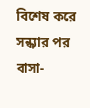বিশেষ করে সন্ধ্যার পর বাসা-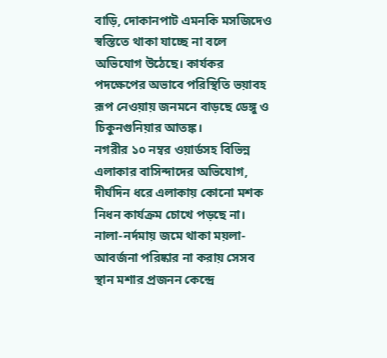বাড়ি, দোকানপাট এমনকি মসজিদেও স্বস্তিতে থাকা যাচ্ছে না বলে অভিযোগ উঠেছে। কার্যকর পদক্ষেপের অভাবে পরিস্থিতি ভয়াবহ রূপ নেওয়ায় জনমনে বাড়ছে ডেঙ্গু ও চিকুনগুনিয়ার আতঙ্ক।
নগরীর ১০ নম্বর ওয়ার্ডসহ বিভিন্ন এলাকার বাসিন্দাদের অভিযোগ, দীর্ঘদিন ধরে এলাকায় কোনো মশক নিধন কার্যক্রম চোখে পড়ছে না। নালা-নর্দমায় জমে থাকা ময়লা-আবর্জনা পরিষ্কার না করায় সেসব স্থান মশার প্রজনন কেন্দ্রে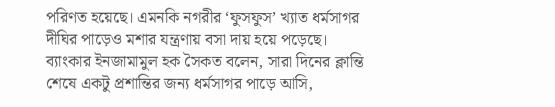পরিণত হয়েছে। এমনকি নগরীর ‘ফুসফুস’ খ্যাত ধর্মসাগর দীঘির পাড়েও মশার যন্ত্রণায় বসা দায় হয়ে পড়েছে।
ব্যাংকার ইনজামামুল হক সৈকত বলেন, সারা দিনের ক্লান্তি শেষে একটু প্রশান্তির জন্য ধর্মসাগর পাড়ে আসি,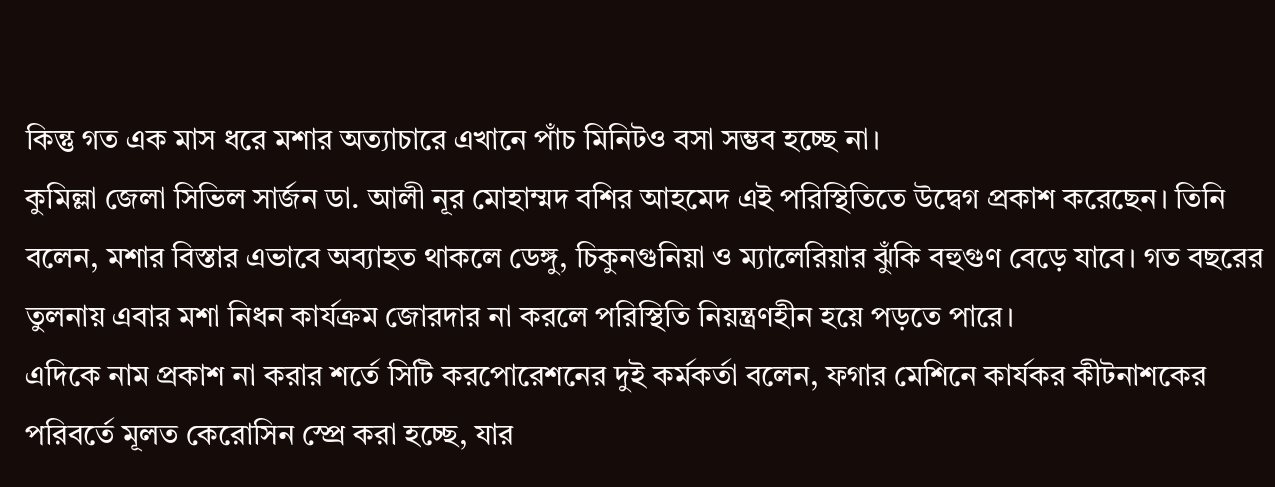কিন্তু গত এক মাস ধরে মশার অত্যাচারে এখানে পাঁচ মিনিটও বসা সম্ভব হচ্ছে না।
কুমিল্লা জেলা সিভিল সার্জন ডা. আলী নূর মোহাম্মদ বশির আহমেদ এই পরিস্থিতিতে উদ্বেগ প্রকাশ করেছেন। তিনি বলেন, মশার বিস্তার এভাবে অব্যাহত থাকলে ডেঙ্গু, চিকুনগুনিয়া ও ম্যালেরিয়ার ঝুঁকি বহুগুণ বেড়ে যাবে। গত বছরের তুলনায় এবার মশা নিধন কার্যক্রম জোরদার না করলে পরিস্থিতি নিয়ন্ত্রণহীন হয়ে পড়তে পারে।
এদিকে নাম প্রকাশ না করার শর্তে সিটি করপোরেশনের দুই কর্মকর্তা বলেন, ফগার মেশিনে কার্যকর কীটনাশকের পরিবর্তে মূলত কেরোসিন স্প্রে করা হচ্ছে, যার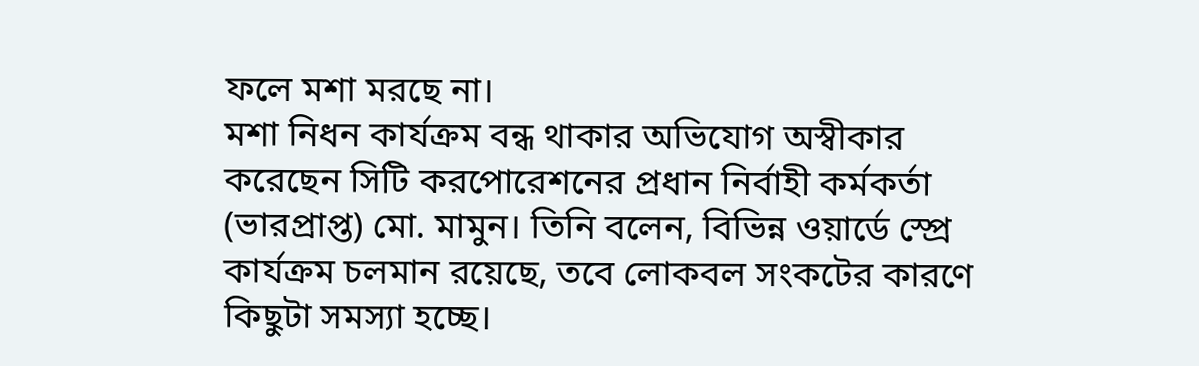ফলে মশা মরছে না।
মশা নিধন কার্যক্রম বন্ধ থাকার অভিযোগ অস্বীকার করেছেন সিটি করপোরেশনের প্রধান নির্বাহী কর্মকর্তা (ভারপ্রাপ্ত) মো. মামুন। তিনি বলেন, বিভিন্ন ওয়ার্ডে স্প্রে কার্যক্রম চলমান রয়েছে, তবে লোকবল সংকটের কারণে কিছুটা সমস্যা হচ্ছে।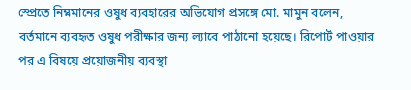স্প্রেতে নিম্নমানের ওষুধ ব্যবহারের অভিযোগ প্রসঙ্গে মো. মামুন বলেন, বর্তমানে ব্যবহৃত ওষুধ পরীক্ষার জন্য ল্যাবে পাঠানো হয়েছে। রিপোর্ট পাওয়ার পর এ বিষয়ে প্রয়োজনীয় ব্যবস্থা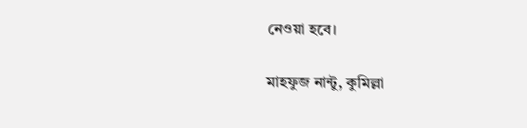নেওয়া হবে।

মাহফুজ নান্টু, কুমিল্লা